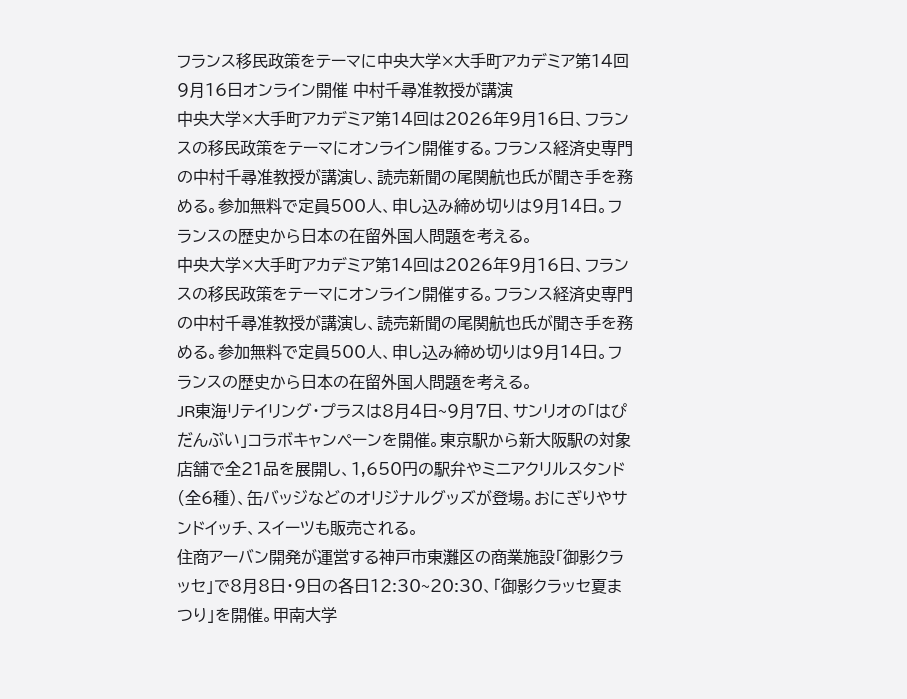フランス移民政策をテーマに中央大学×大手町アカデミア第14回 9月16日オンライン開催 中村千尋准教授が講演
中央大学×大手町アカデミア第14回は2026年9月16日、フランスの移民政策をテーマにオンライン開催する。フランス経済史専門の中村千尋准教授が講演し、読売新聞の尾関航也氏が聞き手を務める。参加無料で定員500人、申し込み締め切りは9月14日。フランスの歴史から日本の在留外国人問題を考える。
中央大学×大手町アカデミア第14回は2026年9月16日、フランスの移民政策をテーマにオンライン開催する。フランス経済史専門の中村千尋准教授が講演し、読売新聞の尾関航也氏が聞き手を務める。参加無料で定員500人、申し込み締め切りは9月14日。フランスの歴史から日本の在留外国人問題を考える。
JR東海リテイリング・プラスは8月4日~9月7日、サンリオの「はぴだんぶい」コラボキャンペーンを開催。東京駅から新大阪駅の対象店舗で全21品を展開し、1,650円の駅弁やミニアクリルスタンド(全6種)、缶バッジなどのオリジナルグッズが登場。おにぎりやサンドイッチ、スイーツも販売される。
住商アーバン開発が運営する神戸市東灘区の商業施設「御影クラッセ」で8月8日・9日の各日12:30~20:30、「御影クラッセ夏まつり」を開催。甲南大学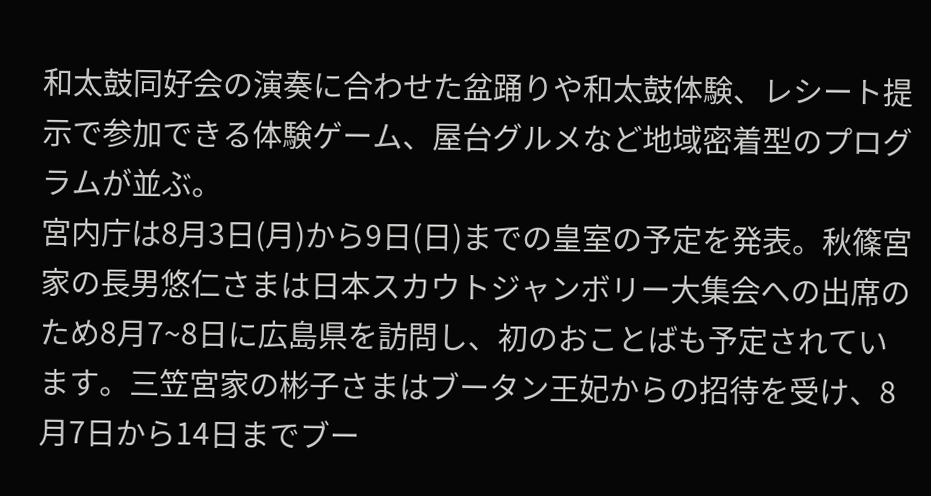和太鼓同好会の演奏に合わせた盆踊りや和太鼓体験、レシート提示で参加できる体験ゲーム、屋台グルメなど地域密着型のプログラムが並ぶ。
宮内庁は8月3日(月)から9日(日)までの皇室の予定を発表。秋篠宮家の長男悠仁さまは日本スカウトジャンボリー大集会への出席のため8月7~8日に広島県を訪問し、初のおことばも予定されています。三笠宮家の彬子さまはブータン王妃からの招待を受け、8月7日から14日までブー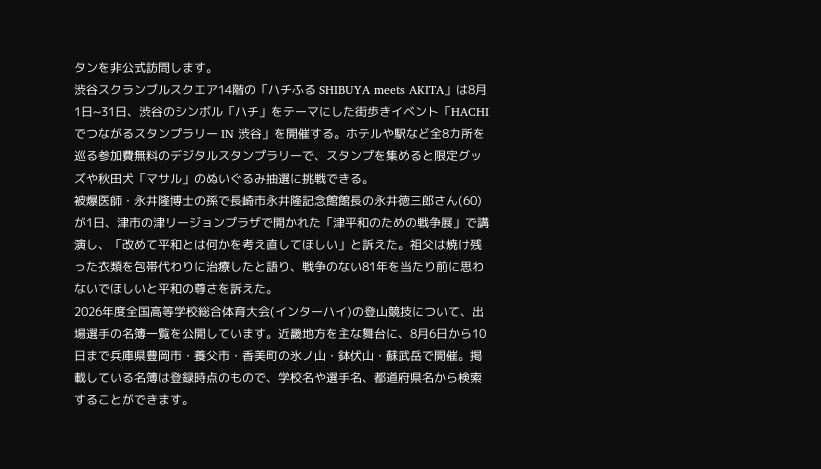タンを非公式訪問します。
渋谷スクランブルスクエア14階の「ハチふる SHIBUYA meets AKITA」は8月1日~31日、渋谷のシンボル「ハチ」をテーマにした街歩きイベント「HACHIでつながるスタンプラリー IN 渋谷」を開催する。ホテルや駅など全8カ所を巡る参加費無料のデジタルスタンプラリーで、スタンプを集めると限定グッズや秋田犬「マサル」のぬいぐるみ抽選に挑戦できる。
被爆医師・永井隆博士の孫で長崎市永井隆記念館館長の永井徳三郎さん(60)が1日、津市の津リージョンプラザで開かれた「津平和のための戦争展」で講演し、「改めて平和とは何かを考え直してほしい」と訴えた。祖父は焼け残った衣類を包帯代わりに治療したと語り、戦争のない81年を当たり前に思わないでほしいと平和の尊さを訴えた。
2026年度全国高等学校総合体育大会(インターハイ)の登山競技について、出場選手の名簿一覧を公開しています。近畿地方を主な舞台に、8月6日から10日まで兵庫県豊岡市・養父市・香美町の氷ノ山・鉢伏山・蘇武岳で開催。掲載している名簿は登録時点のもので、学校名や選手名、都道府県名から検索することができます。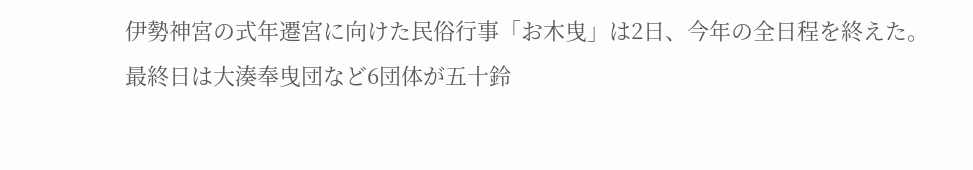伊勢神宮の式年遷宮に向けた民俗行事「お木曳」は2日、今年の全日程を終えた。最終日は大湊奉曳団など6団体が五十鈴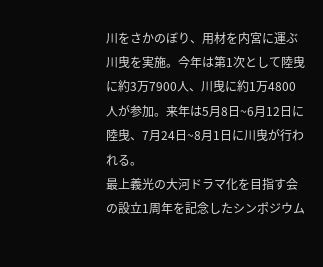川をさかのぼり、用材を内宮に運ぶ川曳を実施。今年は第1次として陸曳に約3万7900人、川曳に約1万4800人が参加。来年は5月8日~6月12日に陸曳、7月24日~8月1日に川曳が行われる。
最上義光の大河ドラマ化を目指す会の設立1周年を記念したシンポジウム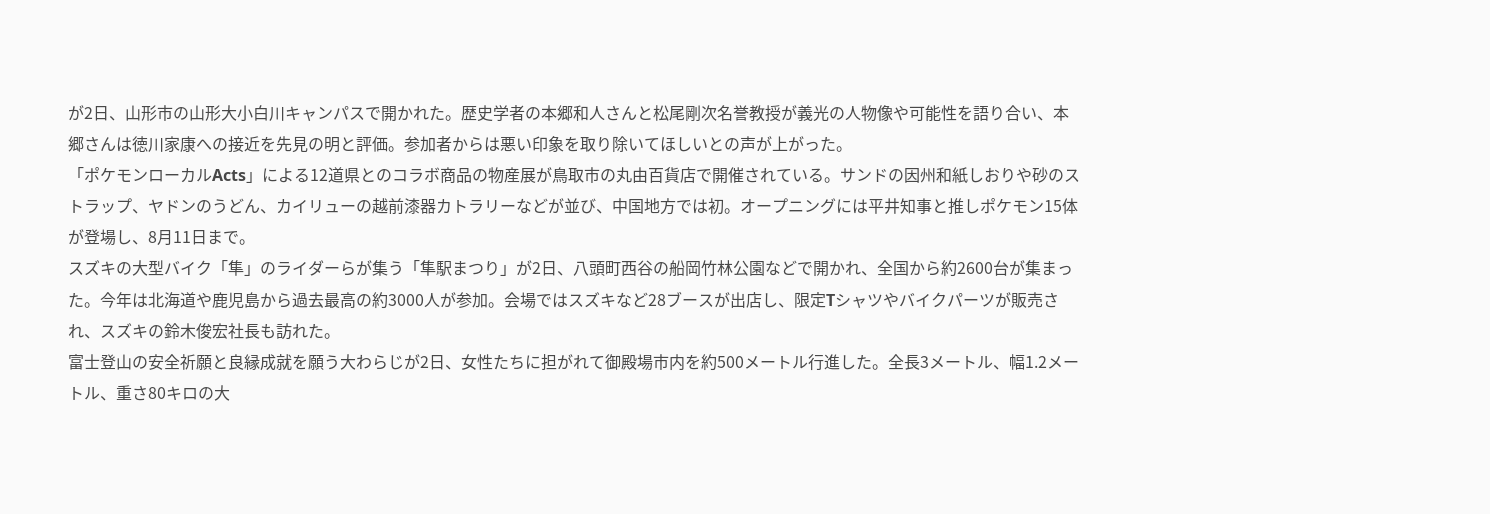が2日、山形市の山形大小白川キャンパスで開かれた。歴史学者の本郷和人さんと松尾剛次名誉教授が義光の人物像や可能性を語り合い、本郷さんは徳川家康への接近を先見の明と評価。参加者からは悪い印象を取り除いてほしいとの声が上がった。
「ポケモンローカルActs」による12道県とのコラボ商品の物産展が鳥取市の丸由百貨店で開催されている。サンドの因州和紙しおりや砂のストラップ、ヤドンのうどん、カイリューの越前漆器カトラリーなどが並び、中国地方では初。オープニングには平井知事と推しポケモン15体が登場し、8月11日まで。
スズキの大型バイク「隼」のライダーらが集う「隼駅まつり」が2日、八頭町西谷の船岡竹林公園などで開かれ、全国から約2600台が集まった。今年は北海道や鹿児島から過去最高の約3000人が参加。会場ではスズキなど28ブースが出店し、限定Tシャツやバイクパーツが販売され、スズキの鈴木俊宏社長も訪れた。
富士登山の安全祈願と良縁成就を願う大わらじが2日、女性たちに担がれて御殿場市内を約500メートル行進した。全長3メートル、幅1.2メートル、重さ80キロの大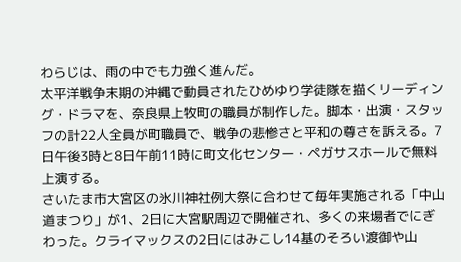わらじは、雨の中でも力強く進んだ。
太平洋戦争末期の沖縄で動員されたひめゆり学徒隊を描くリーディング・ドラマを、奈良県上牧町の職員が制作した。脚本・出演・スタッフの計22人全員が町職員で、戦争の悲惨さと平和の尊さを訴える。7日午後3時と8日午前11時に町文化センター・ペガサスホールで無料上演する。
さいたま市大宮区の氷川神社例大祭に合わせて毎年実施される「中山道まつり」が1、2日に大宮駅周辺で開催され、多くの来場者でにぎわった。クライマックスの2日にはみこし14基のそろい渡御や山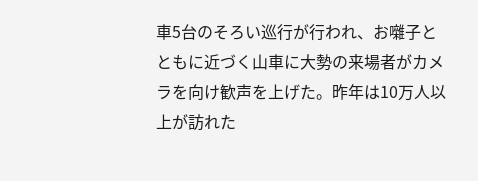車5台のそろい巡行が行われ、お囃子とともに近づく山車に大勢の来場者がカメラを向け歓声を上げた。昨年は10万人以上が訪れた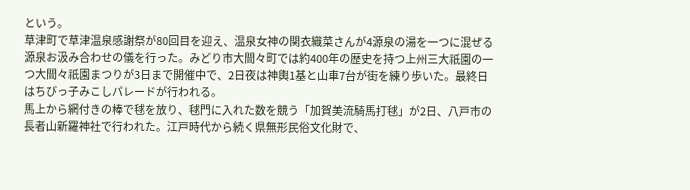という。
草津町で草津温泉感謝祭が80回目を迎え、温泉女神の関衣織菜さんが4源泉の湯を一つに混ぜる源泉お汲み合わせの儀を行った。みどり市大間々町では約400年の歴史を持つ上州三大祇園の一つ大間々祇園まつりが3日まで開催中で、2日夜は神輿1基と山車7台が街を練り歩いた。最終日はちびっ子みこしパレードが行われる。
馬上から網付きの棒で毬を放り、毬門に入れた数を競う「加賀美流騎馬打毬」が2日、八戸市の長者山新羅神社で行われた。江戸時代から続く県無形民俗文化財で、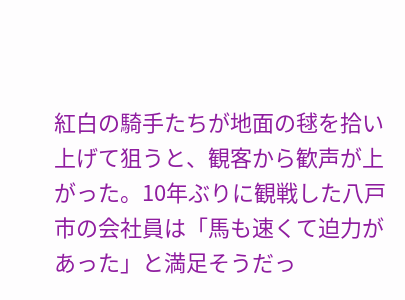紅白の騎手たちが地面の毬を拾い上げて狙うと、観客から歓声が上がった。10年ぶりに観戦した八戸市の会社員は「馬も速くて迫力があった」と満足そうだっ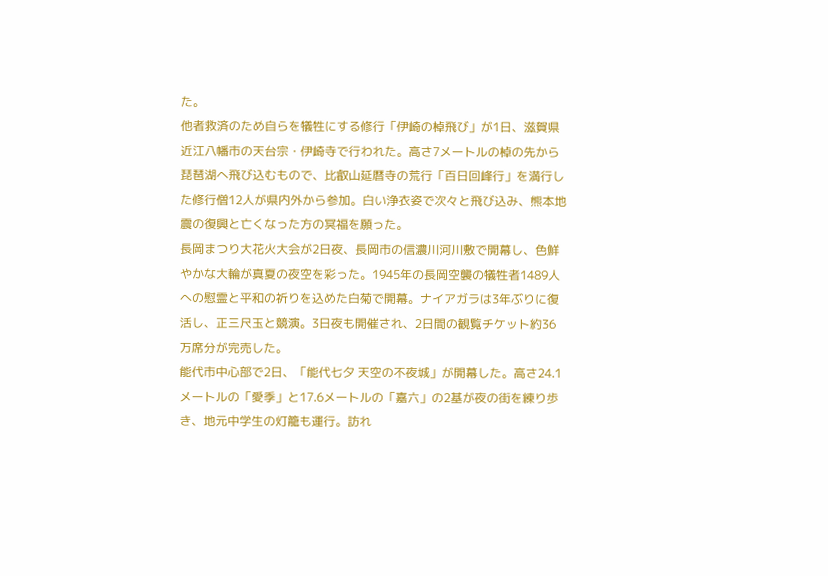た。
他者救済のため自らを犠牲にする修行「伊崎の棹飛び」が1日、滋賀県近江八幡市の天台宗・伊崎寺で行われた。高さ7メートルの棹の先から琵琶湖へ飛び込むもので、比叡山延暦寺の荒行「百日回峰行」を満行した修行僧12人が県内外から参加。白い浄衣姿で次々と飛び込み、熊本地震の復興と亡くなった方の冥福を願った。
長岡まつり大花火大会が2日夜、長岡市の信濃川河川敷で開幕し、色鮮やかな大輪が真夏の夜空を彩った。1945年の長岡空襲の犠牲者1489人への慰霊と平和の祈りを込めた白菊で開幕。ナイアガラは3年ぶりに復活し、正三尺玉と競演。3日夜も開催され、2日間の観覧チケット約36万席分が完売した。
能代市中心部で2日、「能代七夕 天空の不夜城」が開幕した。高さ24.1メートルの「愛季」と17.6メートルの「嘉六」の2基が夜の街を練り歩き、地元中学生の灯籠も運行。訪れ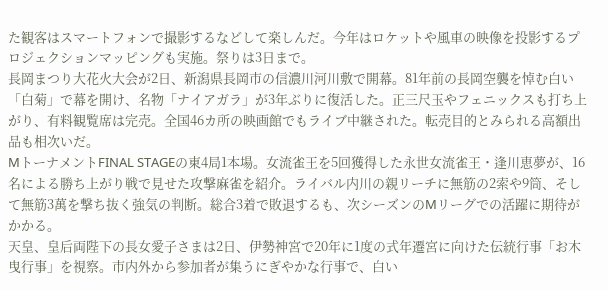た観客はスマートフォンで撮影するなどして楽しんだ。今年はロケットや風車の映像を投影するプロジェクションマッピングも実施。祭りは3日まで。
長岡まつり大花火大会が2日、新潟県長岡市の信濃川河川敷で開幕。81年前の長岡空襲を悼む白い「白菊」で幕を開け、名物「ナイアガラ」が3年ぶりに復活した。正三尺玉やフェニックスも打ち上がり、有料観覧席は完売。全国46カ所の映画館でもライブ中継された。転売目的とみられる高額出品も相次いだ。
MトーナメントFINAL STAGEの東4局1本場。女流雀王を5回獲得した永世女流雀王・逢川恵夢が、16名による勝ち上がり戦で見せた攻撃麻雀を紹介。ライバル内川の親リーチに無筋の2索や9筒、そして無筋3萬を撃ち抜く強気の判断。総合3着で敗退するも、次シーズンのMリーグでの活躍に期待がかかる。
天皇、皇后両陛下の長女愛子さまは2日、伊勢神宮で20年に1度の式年遷宮に向けた伝統行事「お木曳行事」を視察。市内外から参加者が集うにぎやかな行事で、白い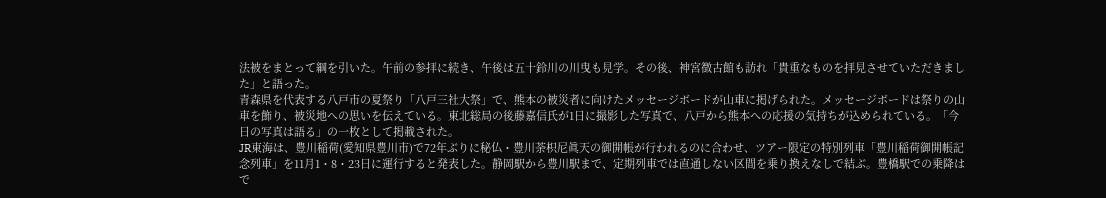法被をまとって綱を引いた。午前の参拝に続き、午後は五十鈴川の川曳も見学。その後、神宮徴古館も訪れ「貴重なものを拝見させていただきました」と語った。
青森県を代表する八戸市の夏祭り「八戸三社大祭」で、熊本の被災者に向けたメッセージボードが山車に掲げられた。メッセージボードは祭りの山車を飾り、被災地への思いを伝えている。東北総局の後藤嘉信氏が1日に撮影した写真で、八戸から熊本への応援の気持ちが込められている。「今日の写真は語る」の一枚として掲載された。
JR東海は、豊川稲荷(愛知県豊川市)で72年ぶりに秘仏・豊川荼枳尼眞天の御開帳が行われるのに合わせ、ツアー限定の特別列車「豊川稲荷御開帳記念列車」を11月1・8・23日に運行すると発表した。静岡駅から豊川駅まで、定期列車では直通しない区間を乗り換えなしで結ぶ。豊橋駅での乗降はで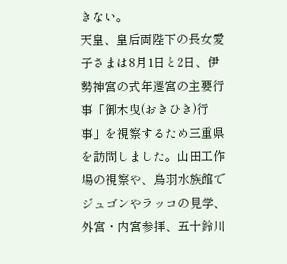きない。
天皇、皇后両陛下の長女愛子さまは8月1日と2日、伊勢神宮の式年遷宮の主要行事「御木曳(おきひき)行事」を視察するため三重県を訪問しました。山田工作場の視察や、鳥羽水族館でジュゴンやラッコの見学、外宮・内宮参拝、五十鈴川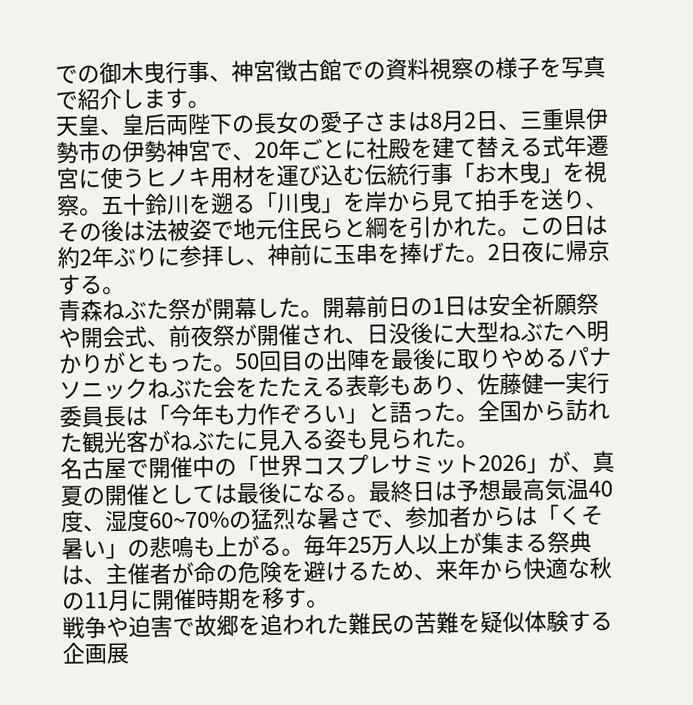での御木曳行事、神宮徴古館での資料視察の様子を写真で紹介します。
天皇、皇后両陛下の長女の愛子さまは8月2日、三重県伊勢市の伊勢神宮で、20年ごとに社殿を建て替える式年遷宮に使うヒノキ用材を運び込む伝統行事「お木曳」を視察。五十鈴川を遡る「川曳」を岸から見て拍手を送り、その後は法被姿で地元住民らと綱を引かれた。この日は約2年ぶりに参拝し、神前に玉串を捧げた。2日夜に帰京する。
青森ねぶた祭が開幕した。開幕前日の1日は安全祈願祭や開会式、前夜祭が開催され、日没後に大型ねぶたへ明かりがともった。50回目の出陣を最後に取りやめるパナソニックねぶた会をたたえる表彰もあり、佐藤健一実行委員長は「今年も力作ぞろい」と語った。全国から訪れた観光客がねぶたに見入る姿も見られた。
名古屋で開催中の「世界コスプレサミット2026」が、真夏の開催としては最後になる。最終日は予想最高気温40度、湿度60~70%の猛烈な暑さで、参加者からは「くそ暑い」の悲鳴も上がる。毎年25万人以上が集まる祭典は、主催者が命の危険を避けるため、来年から快適な秋の11月に開催時期を移す。
戦争や迫害で故郷を追われた難民の苦難を疑似体験する企画展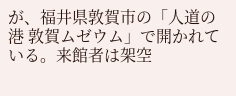が、福井県敦賀市の「人道の港 敦賀ムゼウム」で開かれている。来館者は架空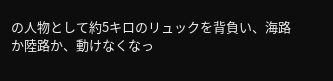の人物として約5キロのリュックを背負い、海路か陸路か、動けなくなっ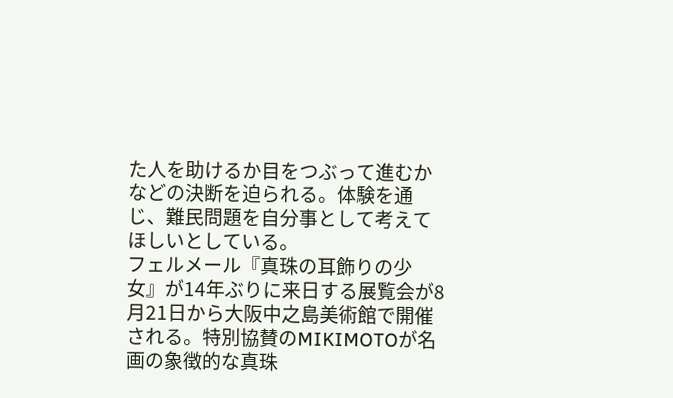た人を助けるか目をつぶって進むかなどの決断を迫られる。体験を通じ、難民問題を自分事として考えてほしいとしている。
フェルメール『真珠の耳飾りの少女』が14年ぶりに来日する展覧会が8月21日から大阪中之島美術館で開催される。特別協賛のMIKIMOTOが名画の象徴的な真珠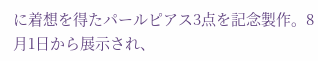に着想を得たパールピアス3点を記念製作。8月1日から展示され、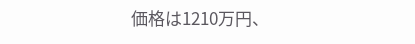価格は1210万円、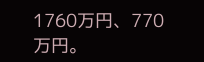1760万円、770万円。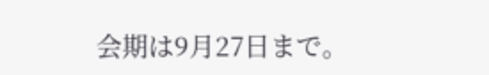会期は9月27日まで。